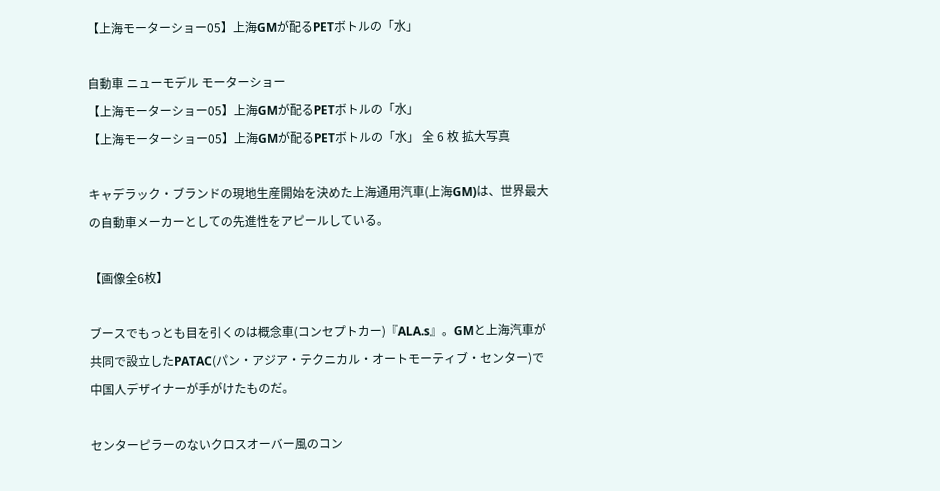【上海モーターショー05】上海GMが配るPETボトルの「水」

自動車 ニューモデル モーターショー
【上海モーターショー05】上海GMが配るPETボトルの「水」
【上海モーターショー05】上海GMが配るPETボトルの「水」 全 6 枚 拡大写真

キャデラック・ブランドの現地生産開始を決めた上海通用汽車(上海GM)は、世界最大の自動車メーカーとしての先進性をアピールしている。

【画像全6枚】

ブースでもっとも目を引くのは概念車(コンセプトカー)『ALA.s』。GMと上海汽車が共同で設立したPATAC(パン・アジア・テクニカル・オートモーティブ・センター)で中国人デザイナーが手がけたものだ。

センターピラーのないクロスオーバー風のコン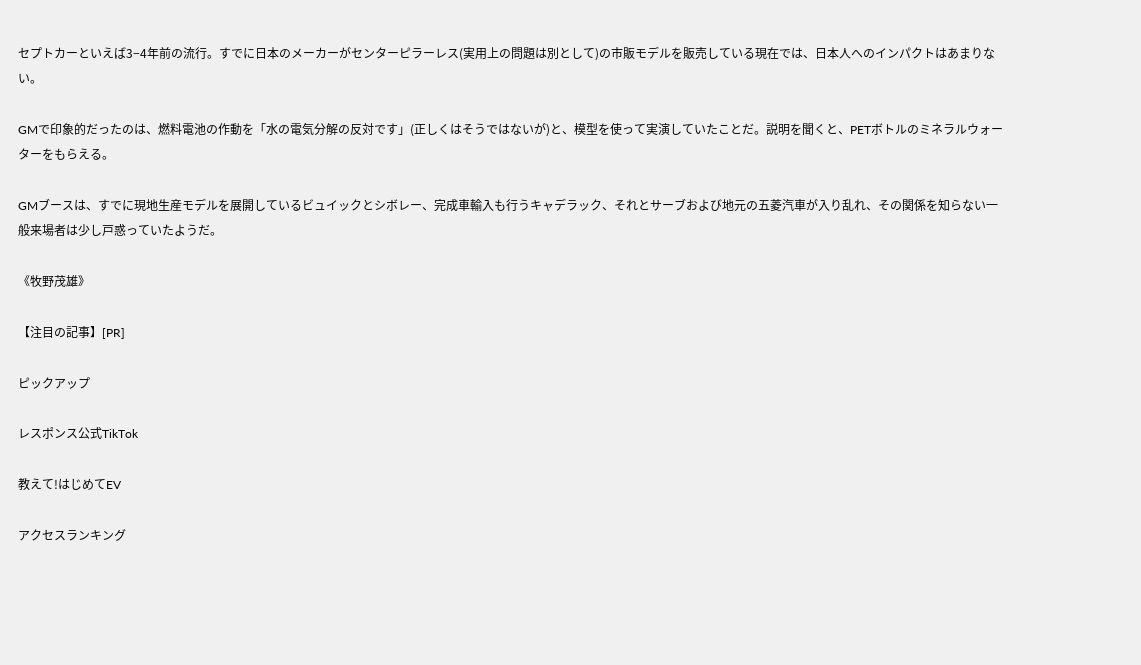セプトカーといえば3−4年前の流行。すでに日本のメーカーがセンターピラーレス(実用上の問題は別として)の市販モデルを販売している現在では、日本人へのインパクトはあまりない。

GMで印象的だったのは、燃料電池の作動を「水の電気分解の反対です」(正しくはそうではないが)と、模型を使って実演していたことだ。説明を聞くと、PETボトルのミネラルウォーターをもらえる。

GMブースは、すでに現地生産モデルを展開しているビュイックとシボレー、完成車輸入も行うキャデラック、それとサーブおよび地元の五菱汽車が入り乱れ、その関係を知らない一般来場者は少し戸惑っていたようだ。

《牧野茂雄》

【注目の記事】[PR]

ピックアップ

レスポンス公式TikTok

教えて!はじめてEV

アクセスランキング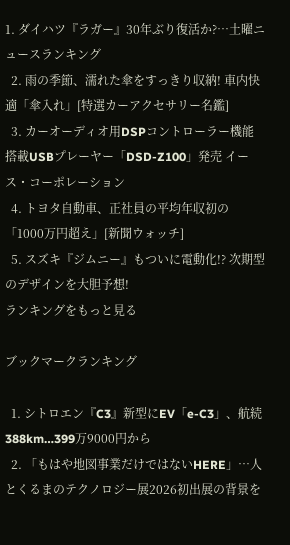1. ダイハツ『ラガー』30年ぶり復活か?…土曜ニュースランキング
  2. 雨の季節、濡れた傘をすっきり収納! 車内快適「傘入れ」[特選カーアクセサリー名鑑]
  3. カーオーディオ用DSPコントローラー機能搭載USBプレーヤー「DSD-Z100」発売 イース・コーポレーション
  4. トヨタ自動車、正社員の平均年収初の「1000万円超え」[新聞ウォッチ]
  5. スズキ『ジムニー』もついに電動化!? 次期型のデザインを大胆予想!
ランキングをもっと見る

ブックマークランキング

  1. シトロエン『C3』新型にEV「e-C3」、航続388km…399万9000円から
  2. 「もはや地図事業だけではないHERE」…人とくるまのテクノロジー展2026初出展の背景を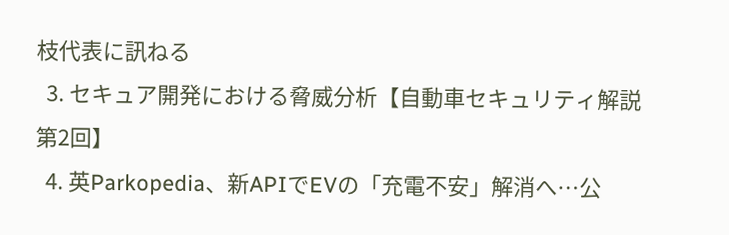枝代表に訊ねる
  3. セキュア開発における脅威分析【自動車セキュリティ解説 第2回】
  4. 英Parkopedia、新APIでEVの「充電不安」解消へ…公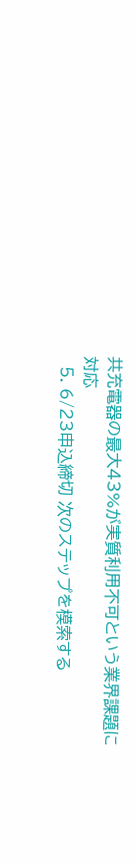共充電器の最大43%が実質利用不可という業界課題に対応
  5. 6/23申込締切 次のステップを模索する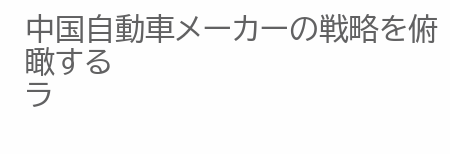中国自動車メーカーの戦略を俯瞰する
ラ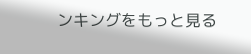ンキングをもっと見る